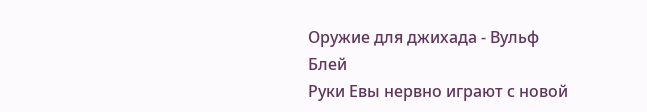Оружие для джихада - Вульф Блей
Руки Евы нервно играют с новой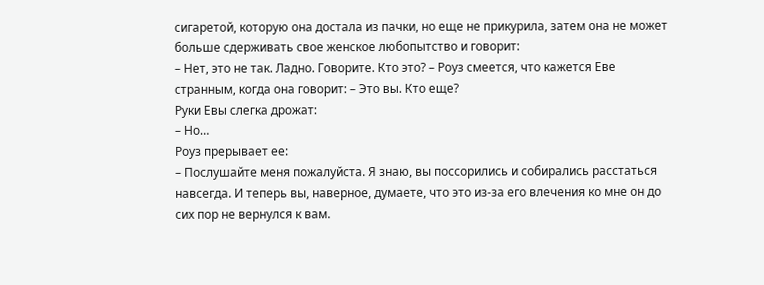сигаретой, которую она достала из пачки, но еще не прикурила, затем она не может больше сдерживать свое женское любопытство и говорит:
– Нет, это не так. Ладно. Говорите. Кто это? – Роуз смеется, что кажется Еве странным, когда она говорит: – Это вы. Кто еще?
Руки Евы слегка дрожат:
– Но…
Роуз прерывает ее:
– Послушайте меня пожалуйста. Я знаю, вы поссорились и собирались расстаться навсегда. И теперь вы, наверное, думаете, что это из-за его влечения ко мне он до сих пор не вернулся к вам.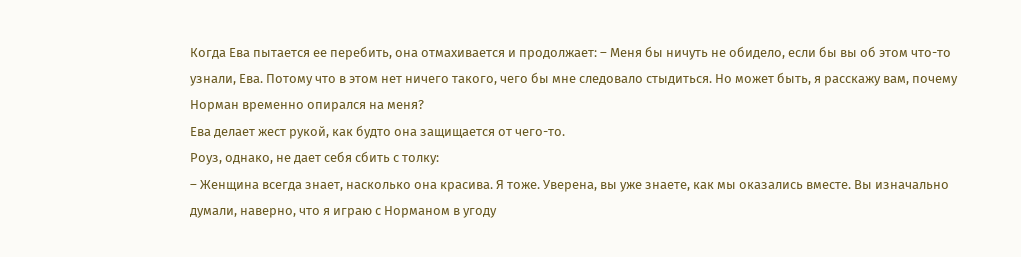Когда Ева пытается ее перебить, она отмахивается и продолжает: – Меня бы ничуть не обидело, если бы вы об этом что-то узнали, Ева. Потому что в этом нет ничего такого, чего бы мне следовало стыдиться. Но может быть, я расскажу вам, почему Норман временно опирался на меня?
Ева делает жест рукой, как будто она защищается от чего-то.
Роуз, однако, не дает себя сбить с толку:
– Женщина всегда знает, насколько она красива. Я тоже. Уверена, вы уже знаете, как мы оказались вместе. Вы изначально думали, наверно, что я играю с Норманом в угоду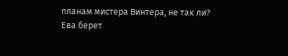планам мистера Винтера, не так ли?
Ева берет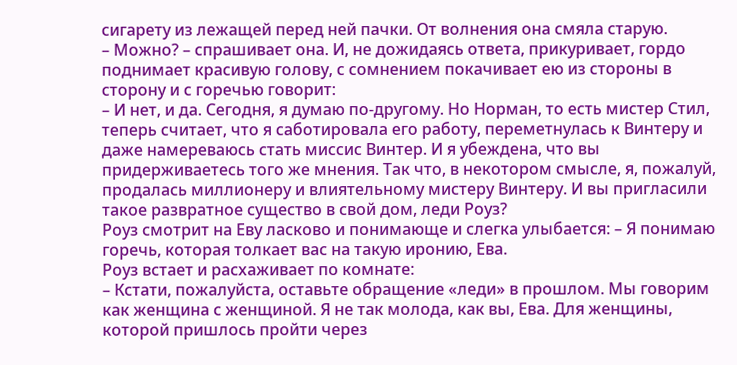сигарету из лежащей перед ней пачки. От волнения она смяла старую.
– Можно? – спрашивает она. И, не дожидаясь ответа, прикуривает, гордо поднимает красивую голову, с сомнением покачивает ею из стороны в сторону и с горечью говорит:
– И нет, и да. Сегодня, я думаю по-другому. Но Норман, то есть мистер Стил, теперь считает, что я саботировала его работу, переметнулась к Винтеру и даже намереваюсь стать миссис Винтер. И я убеждена, что вы придерживаетесь того же мнения. Так что, в некотором смысле, я, пожалуй, продалась миллионеру и влиятельному мистеру Винтеру. И вы пригласили такое развратное существо в свой дом, леди Роуз?
Роуз смотрит на Еву ласково и понимающе и слегка улыбается: – Я понимаю горечь, которая толкает вас на такую иронию, Ева.
Роуз встает и расхаживает по комнате:
– Кстати, пожалуйста, оставьте обращение «леди» в прошлом. Мы говорим как женщина с женщиной. Я не так молода, как вы, Ева. Для женщины, которой пришлось пройти через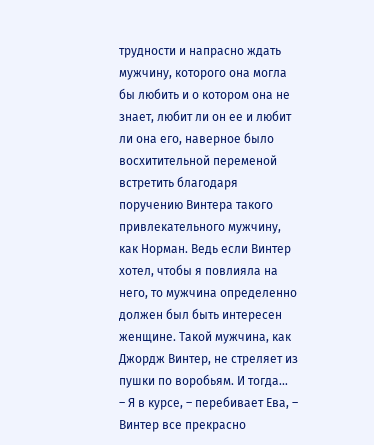трудности и напрасно ждать мужчину, которого она могла бы любить и о котором она не знает, любит ли он ее и любит ли она его, наверное было восхитительной переменой встретить благодаря поручению Винтера такого привлекательного мужчину, как Норман. Ведь если Винтер хотел, чтобы я повлияла на него, то мужчина определенно должен был быть интересен женщине. Такой мужчина, как Джордж Винтер, не стреляет из пушки по воробьям. И тогда…
– Я в курсе, – перебивает Ева, – Винтер все прекрасно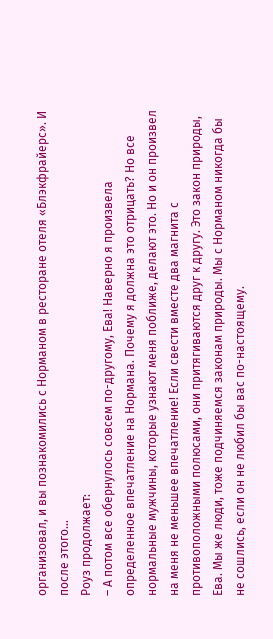организовал, и вы познакомились с Норманом в ресторане отеля «Блэкфрайерс». И после этого…
Роуз продолжает:
– А потом все обернулось совсем по-другому, Ева! Наверно я произвела определенное впечатление на Нормана. Почему я должна это отрицать? Но все нормальные мужчины, которые узнают меня поближе, делают это. Но и он произвел на меня не меньшее впечатление! Если свести вместе два магнита с противоположными полюсами, они притягиваются друг к другу. Это закон природы, Ева. Мы же люди, тоже подчиняемся законам природы. Мы с Норманом никогда бы не сошлись, если он не любил бы вас по-настоящему.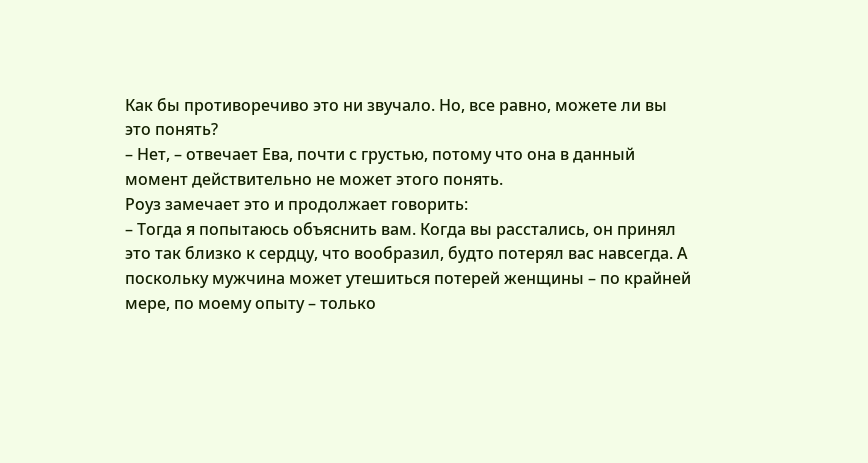Как бы противоречиво это ни звучало. Но, все равно, можете ли вы это понять?
– Нет, – отвечает Ева, почти с грустью, потому что она в данный момент действительно не может этого понять.
Роуз замечает это и продолжает говорить:
– Тогда я попытаюсь объяснить вам. Когда вы расстались, он принял это так близко к сердцу, что вообразил, будто потерял вас навсегда. А поскольку мужчина может утешиться потерей женщины – по крайней мере, по моему опыту – только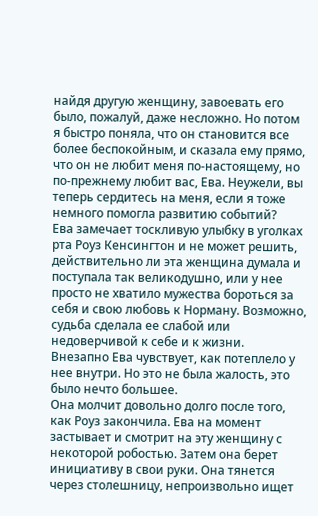найдя другую женщину, завоевать его было, пожалуй, даже несложно. Но потом я быстро поняла, что он становится все более беспокойным, и сказала ему прямо, что он не любит меня по-настоящему, но по-прежнему любит вас, Ева. Неужели, вы теперь сердитесь на меня, если я тоже немного помогла развитию событий?
Ева замечает тоскливую улыбку в уголках рта Роуз Кенсингтон и не может решить, действительно ли эта женщина думала и поступала так великодушно, или у нее просто не хватило мужества бороться за себя и свою любовь к Норману. Возможно, судьба сделала ее слабой или недоверчивой к себе и к жизни.
Внезапно Ева чувствует, как потеплело у нее внутри. Но это не была жалость, это было нечто большее.
Она молчит довольно долго после того, как Роуз закончила. Ева на момент застывает и смотрит на эту женщину с некоторой робостью. Затем она берет инициативу в свои руки. Она тянется через столешницу, непроизвольно ищет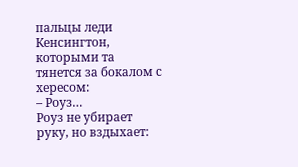пальцы леди Кенсингтон, которыми та тянется за бокалом с хересом:
– Роуз…
Роуз не убирает руку, но вздыхает: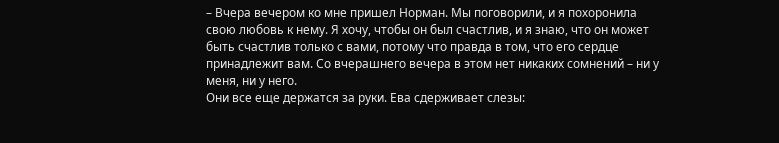– Вчера вечером ко мне пришел Норман. Мы поговорили, и я похоронила свою любовь к нему. Я хочу, чтобы он был счастлив, и я знаю, что он может быть счастлив только с вами, потому что правда в том, что его сердце принадлежит вам. Со вчерашнего вечера в этом нет никаких сомнений – ни у меня, ни у него.
Они все еще держатся за руки. Ева сдерживает слезы: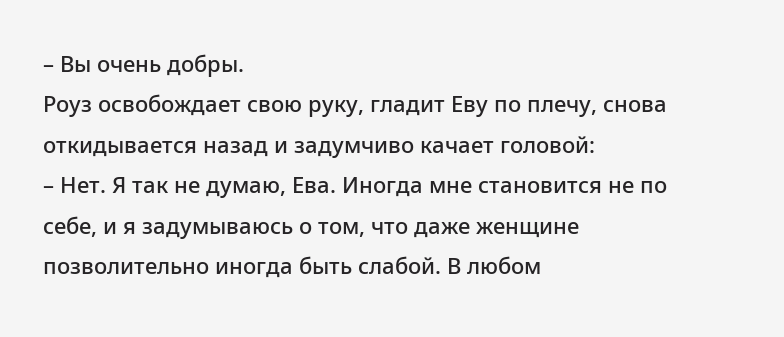– Вы очень добры.
Роуз освобождает свою руку, гладит Еву по плечу, снова откидывается назад и задумчиво качает головой:
– Нет. Я так не думаю, Ева. Иногда мне становится не по себе, и я задумываюсь о том, что даже женщине позволительно иногда быть слабой. В любом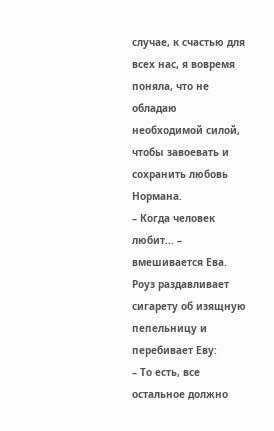случае, к счастью для всех нас, я вовремя поняла, что не обладаю необходимой силой, чтобы завоевать и сохранить любовь Нормана.
– Когда человек любит… – вмешивается Ева.
Роуз раздавливает сигарету об изящную пепельницу и перебивает Еву:
– То есть, все остальное должно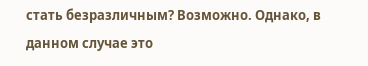стать безразличным? Возможно. Однако, в данном случае это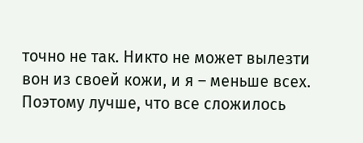точно не так. Никто не может вылезти вон из своей кожи, и я – меньше всех. Поэтому лучше, что все сложилось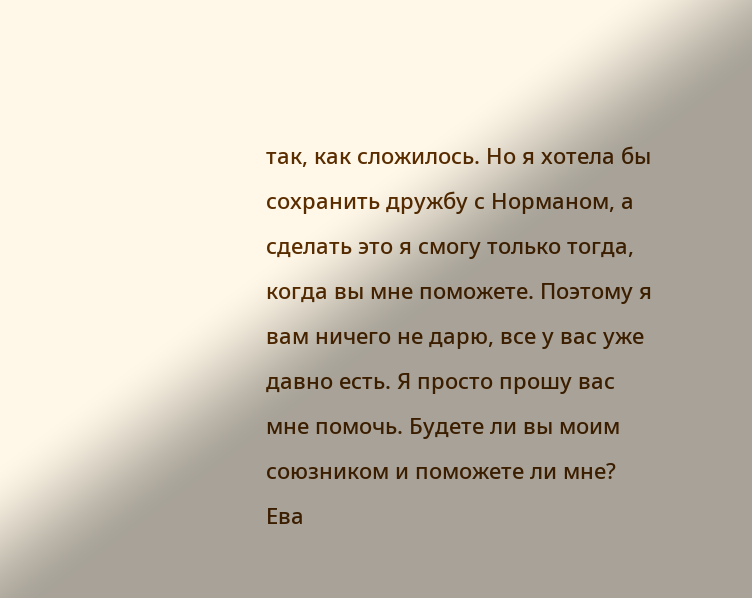так, как сложилось. Но я хотела бы сохранить дружбу с Норманом, а сделать это я смогу только тогда, когда вы мне поможете. Поэтому я вам ничего не дарю, все у вас уже давно есть. Я просто прошу вас мне помочь. Будете ли вы моим союзником и поможете ли мне?
Ева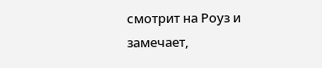смотрит на Роуз и замечает,